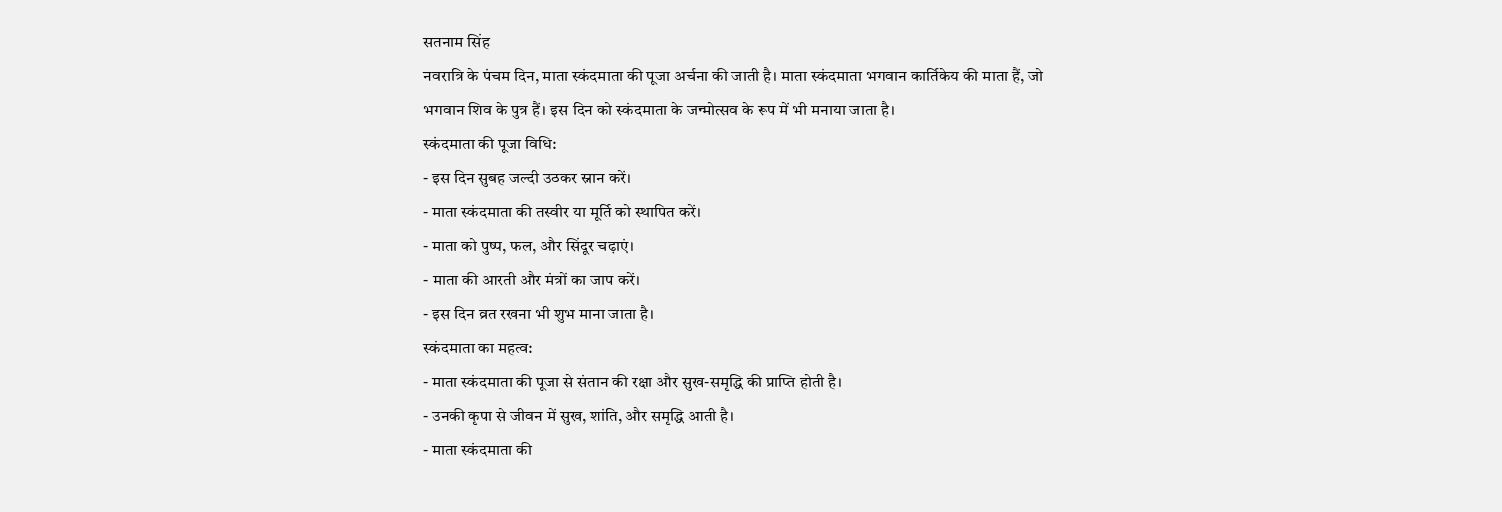सतनाम सिंह
नवरात्रि के पंचम दिन, माता स्कंदमाता की पूजा अर्चना की जाती है। माता स्कंदमाता भगवान कार्तिकेय की माता हैं, जो भगवान शिव के पुत्र हैं। इस दिन को स्कंदमाता के जन्मोत्सव के रूप में भी मनाया जाता है।
स्कंदमाता की पूजा विधि:
- इस दिन सुबह जल्दी उठकर स्नान करें।
- माता स्कंदमाता की तस्वीर या मूर्ति को स्थापित करें।
- माता को पुष्प, फल, और सिंदूर चढ़ाएं।
- माता की आरती और मंत्रों का जाप करें।
- इस दिन व्रत रखना भी शुभ माना जाता है।
स्कंदमाता का महत्व:
- माता स्कंदमाता की पूजा से संतान की रक्षा और सुख-समृद्धि की प्राप्ति होती है।
- उनकी कृपा से जीवन में सुख, शांति, और समृद्धि आती है।
- माता स्कंदमाता की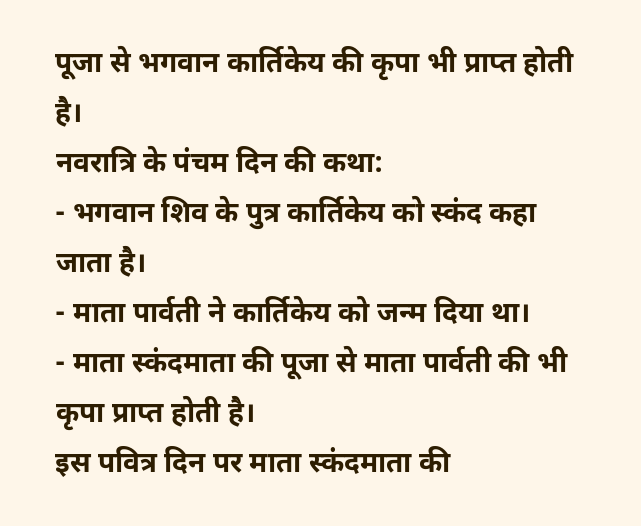पूजा से भगवान कार्तिकेय की कृपा भी प्राप्त होती है।
नवरात्रि के पंचम दिन की कथा:
- भगवान शिव के पुत्र कार्तिकेय को स्कंद कहा जाता है।
- माता पार्वती ने कार्तिकेय को जन्म दिया था।
- माता स्कंदमाता की पूजा से माता पार्वती की भी कृपा प्राप्त होती है।
इस पवित्र दिन पर माता स्कंदमाता की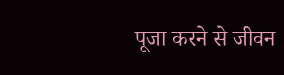पूजा करने से जीवन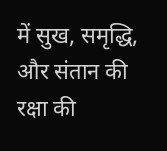में सुख, समृद्धि, और संतान की रक्षा की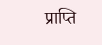प्राप्ति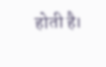होती है।